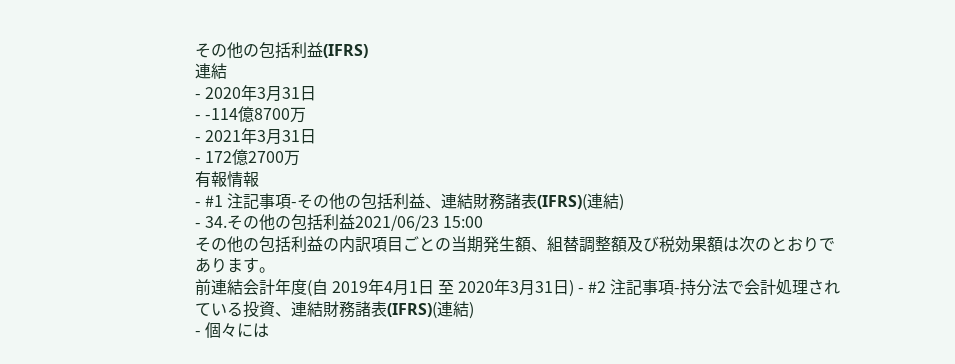その他の包括利益(IFRS)
連結
- 2020年3月31日
- -114億8700万
- 2021年3月31日
- 172億2700万
有報情報
- #1 注記事項-その他の包括利益、連結財務諸表(IFRS)(連結)
- 34.その他の包括利益2021/06/23 15:00
その他の包括利益の内訳項目ごとの当期発生額、組替調整額及び税効果額は次のとおりであります。
前連結会計年度(自 2019年4月1日 至 2020年3月31日) - #2 注記事項-持分法で会計処理されている投資、連結財務諸表(IFRS)(連結)
- 個々には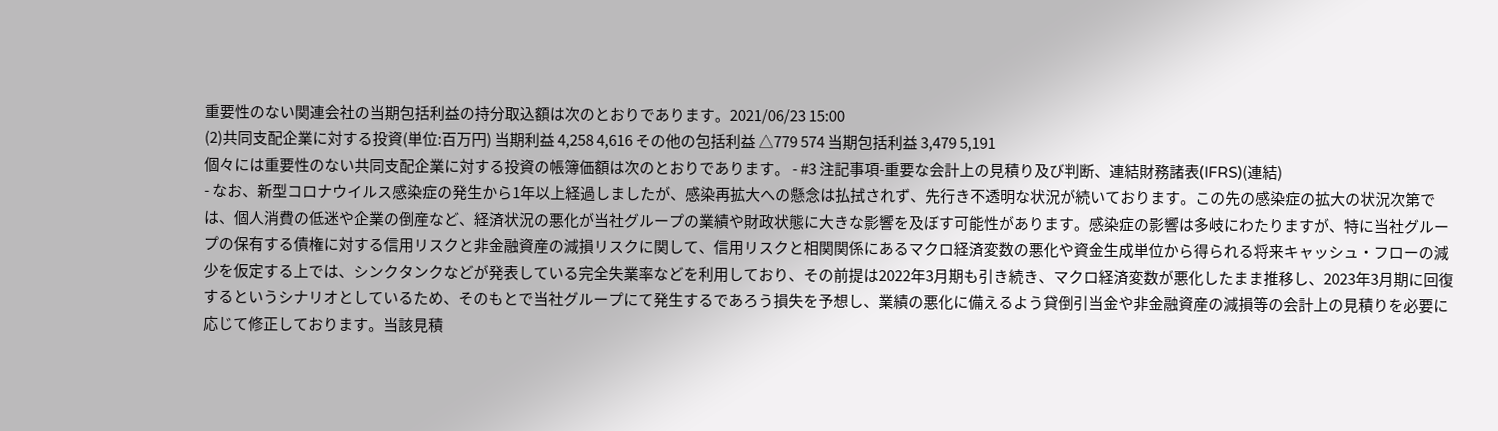重要性のない関連会社の当期包括利益の持分取込額は次のとおりであります。2021/06/23 15:00
(2)共同支配企業に対する投資(単位:百万円) 当期利益 4,258 4,616 その他の包括利益 △779 574 当期包括利益 3,479 5,191
個々には重要性のない共同支配企業に対する投資の帳簿価額は次のとおりであります。 - #3 注記事項-重要な会計上の見積り及び判断、連結財務諸表(IFRS)(連結)
- なお、新型コロナウイルス感染症の発生から1年以上経過しましたが、感染再拡大への懸念は払拭されず、先行き不透明な状況が続いております。この先の感染症の拡大の状況次第では、個人消費の低迷や企業の倒産など、経済状況の悪化が当社グループの業績や財政状態に大きな影響を及ぼす可能性があります。感染症の影響は多岐にわたりますが、特に当社グループの保有する債権に対する信用リスクと非金融資産の減損リスクに関して、信用リスクと相関関係にあるマクロ経済変数の悪化や資金生成単位から得られる将来キャッシュ・フローの減少を仮定する上では、シンクタンクなどが発表している完全失業率などを利用しており、その前提は2022年3月期も引き続き、マクロ経済変数が悪化したまま推移し、2023年3月期に回復するというシナリオとしているため、そのもとで当社グループにて発生するであろう損失を予想し、業績の悪化に備えるよう貸倒引当金や非金融資産の減損等の会計上の見積りを必要に応じて修正しております。当該見積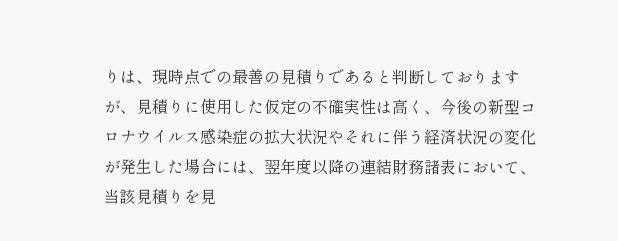りは、現時点での最善の見積りであると判断しておりますが、見積りに使用した仮定の不確実性は高く、今後の新型コロナウイルス感染症の拡大状況やそれに伴う経済状況の変化が発生した場合には、翌年度以降の連結財務諸表において、当該見積りを見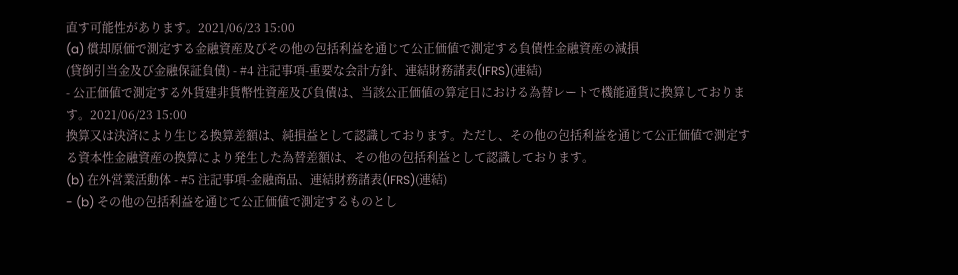直す可能性があります。2021/06/23 15:00
(a) 償却原価で測定する金融資産及びその他の包括利益を通じて公正価値で測定する負債性金融資産の減損
(貸倒引当金及び金融保証負債) - #4 注記事項-重要な会計方針、連結財務諸表(IFRS)(連結)
- 公正価値で測定する外貨建非貨幣性資産及び負債は、当該公正価値の算定日における為替レートで機能通貨に換算しております。2021/06/23 15:00
換算又は決済により生じる換算差額は、純損益として認識しております。ただし、その他の包括利益を通じて公正価値で測定する資本性金融資産の換算により発生した為替差額は、その他の包括利益として認識しております。
(b) 在外営業活動体 - #5 注記事項-金融商品、連結財務諸表(IFRS)(連結)
- (b) その他の包括利益を通じて公正価値で測定するものとし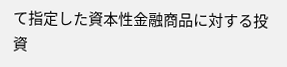て指定した資本性金融商品に対する投資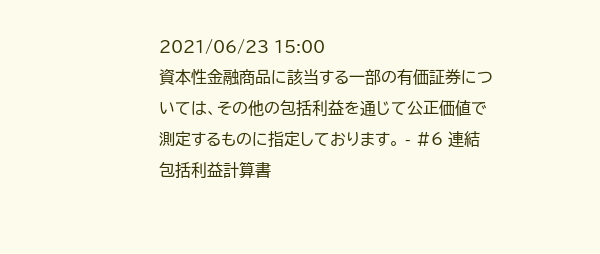2021/06/23 15:00
資本性金融商品に該当する一部の有価証券については、その他の包括利益を通じて公正価値で測定するものに指定しております。 - #6 連結包括利益計算書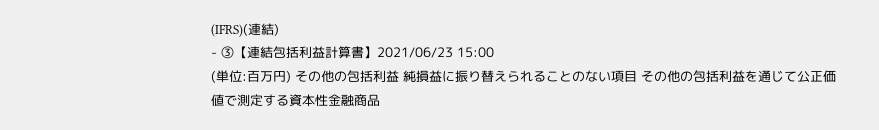(IFRS)(連結)
- ③【連結包括利益計算書】2021/06/23 15:00
(単位:百万円) その他の包括利益 純損益に振り替えられることのない項目 その他の包括利益を通じて公正価値で測定する資本性金融商品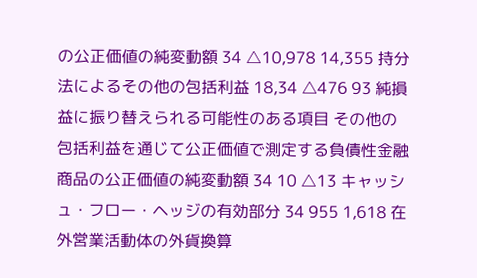の公正価値の純変動額 34 △10,978 14,355 持分法によるその他の包括利益 18,34 △476 93 純損益に振り替えられる可能性のある項目 その他の包括利益を通じて公正価値で測定する負債性金融商品の公正価値の純変動額 34 10 △13 キャッシュ・フロー・ヘッジの有効部分 34 955 1,618 在外営業活動体の外貨換算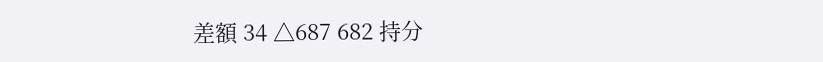差額 34 △687 682 持分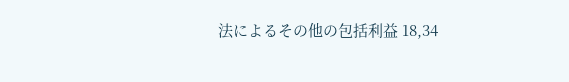法によるその他の包括利益 18,34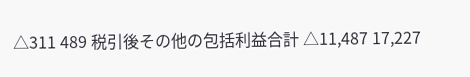△311 489 税引後その他の包括利益合計 △11,487 17,227